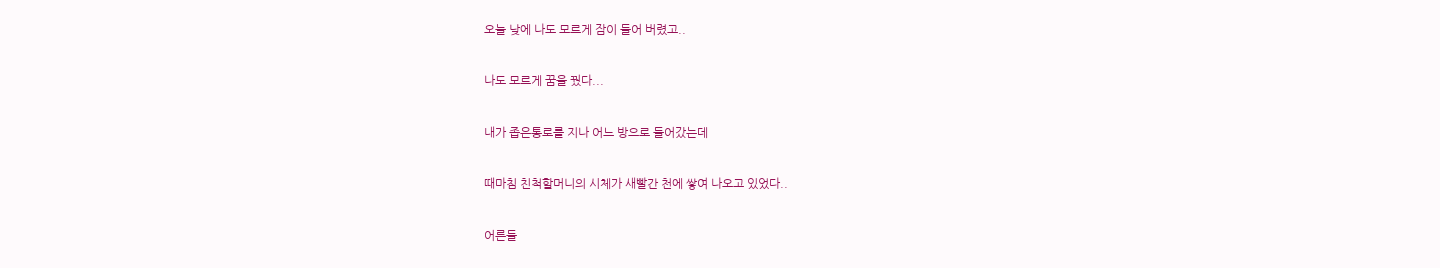오늘 낮에 나도 모르게 잠이 들어 버렸고..

나도 모르게 꿈을 꿨다...

내가 좁은통로를 지나 어느 방으로 들어갔는데

때마침 친척할머니의 시체가 새빨간 천에 쌓여 나오고 있었다..

어른들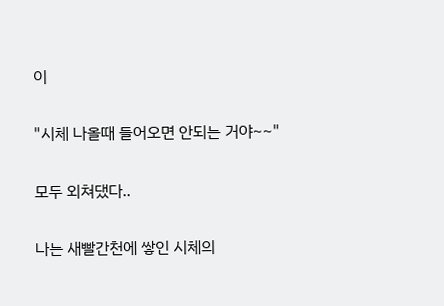이

"시체 나올때 들어오면 안되는 거야~~"

모두 외쳐댔다..

나는 새빨간천에 쌓인 시체의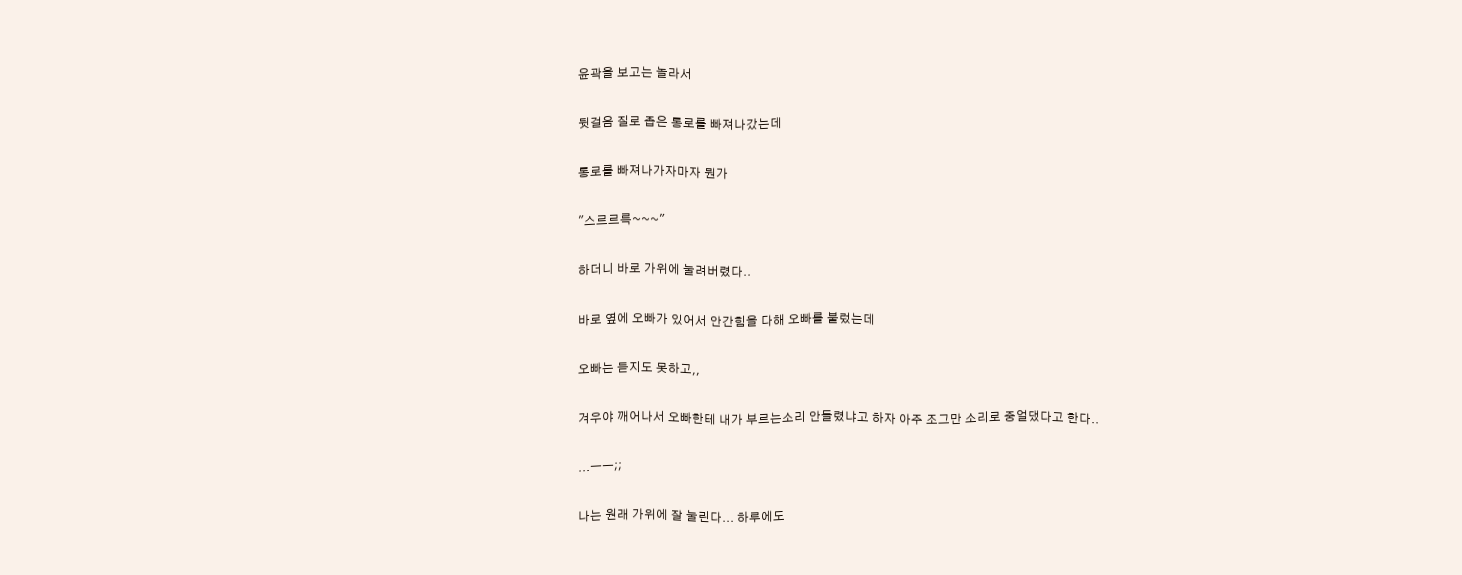윤곽을 보고는 놀라서

뒷걸음 질로 좁은 통로를 빠져나갔는데

통로를 빠져나가자마자 뭔가

"스르르륵~~~"

하더니 바로 가위에 눌려버렸다..

바로 옆에 오빠가 있어서 안간힘을 다해 오빠를 불렀는데

오빠는 듣지도 못하고,,

겨우야 깨어나서 오빠한테 내가 부르는소리 안들렸냐고 하자 아주 조그만 소리로 중얼댔다고 한다..

...ㅡㅡ;;

나는 원래 가위에 잘 눌린다... 하루에도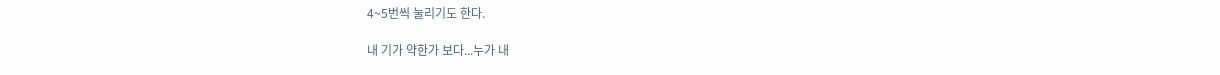4~5번씩 눌리기도 한다.

내 기가 약한가 보다...누가 내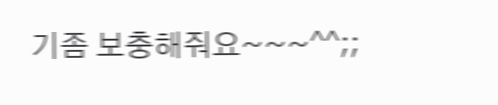기좀 보충해줘요~~~^^;;